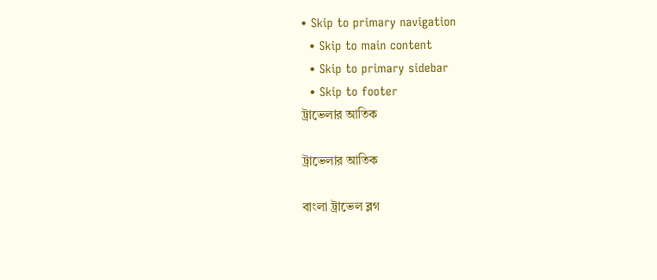• Skip to primary navigation
  • Skip to main content
  • Skip to primary sidebar
  • Skip to footer
ট্রাভেলার আতিক

ট্রাভেলার আতিক

বাংলা ট্রাভেল ব্লগ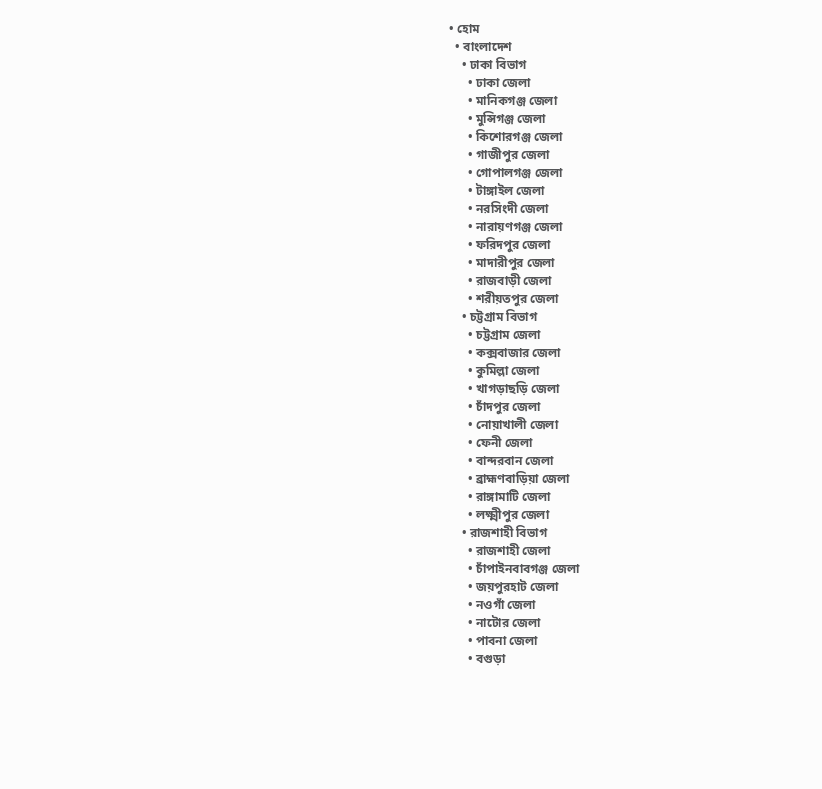• হোম
  • বাংলাদেশ
    • ঢাকা বিভাগ
      • ঢাকা জেলা
      • মানিকগঞ্জ জেলা
      • মুন্সিগঞ্জ জেলা
      • কিশোরগঞ্জ জেলা
      • গাজীপুর জেলা
      • গোপালগঞ্জ জেলা
      • টাঙ্গাইল জেলা
      • নরসিংদী জেলা
      • নারায়ণগঞ্জ জেলা
      • ফরিদপুর জেলা
      • মাদারীপুর জেলা
      • রাজবাড়ী জেলা
      • শরীয়তপুর জেলা
    • চট্টগ্রাম বিভাগ
      • চট্টগ্রাম জেলা
      • কক্সবাজার জেলা
      • কুমিল্লা জেলা
      • খাগড়াছড়ি জেলা
      • চাঁদপুর জেলা
      • নোয়াখালী জেলা
      • ফেনী জেলা
      • বান্দরবান জেলা
      • ব্রাহ্মণবাড়িয়া জেলা
      • রাঙ্গামাটি জেলা
      • লক্ষ্মীপুর জেলা
    • রাজশাহী বিভাগ
      • রাজশাহী জেলা
      • চাঁপাইনবাবগঞ্জ জেলা
      • জয়পুরহাট জেলা
      • নওগাঁ জেলা
      • নাটোর জেলা
      • পাবনা জেলা
      • বগুড়া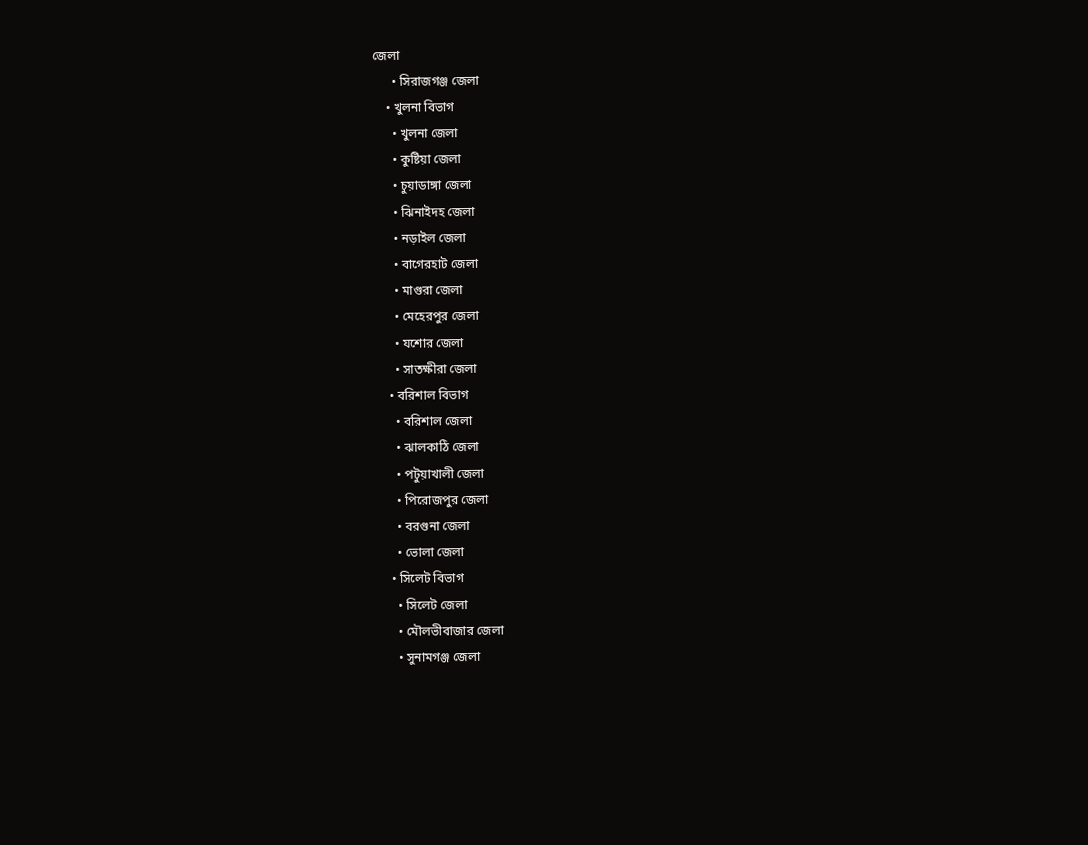জেলা
      • সিরাজগঞ্জ জেলা
    • খুলনা বিভাগ
      • খুলনা জেলা
      • কুষ্টিয়া জেলা
      • চুয়াডাঙ্গা জেলা
      • ঝিনাইদহ জেলা
      • নড়াইল জেলা
      • বাগেরহাট জেলা
      • মাগুরা জেলা
      • মেহেরপুর জেলা
      • যশোর জেলা
      • সাতক্ষীরা জেলা
    • বরিশাল বিভাগ
      • বরিশাল জেলা
      • ঝালকাঠি জেলা
      • পটুয়াখালী জেলা
      • পিরোজপুর জেলা
      • বরগুনা জেলা
      • ভোলা জেলা
    • সিলেট বিভাগ
      • সিলেট জেলা
      • মৌলভীবাজার জেলা
      • সুনামগঞ্জ জেলা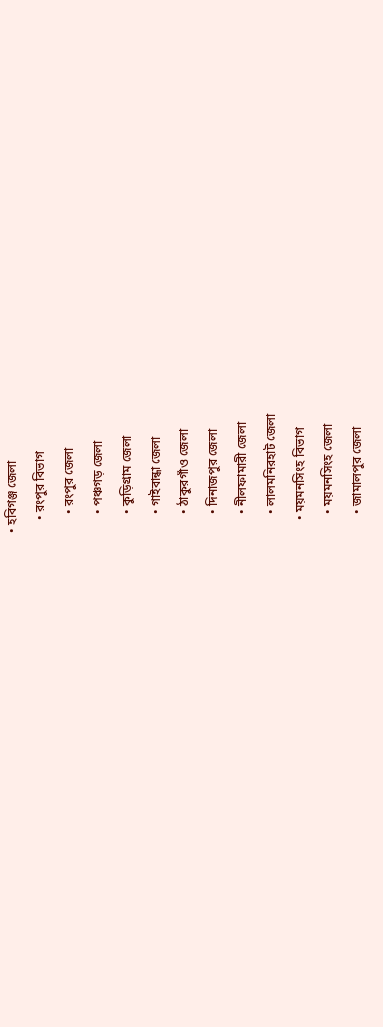• হবিগঞ্জ জেলা
    • রংপুর বিভাগ
      • রংপুর জেলা
      • পঞ্চগড় জেলা
      • কুড়িগ্রাম জেলা
      • গাইবান্ধা জেলা
      • ঠাকুরগাঁও জেলা
      • দিনাজপুর জেলা
      • নীলফামারী জেলা
      • লালমনিরহাট জেলা
    • ময়মনসিংহ বিভাগ
      • ময়মনসিংহ জেলা
      • জামালপুর জেলা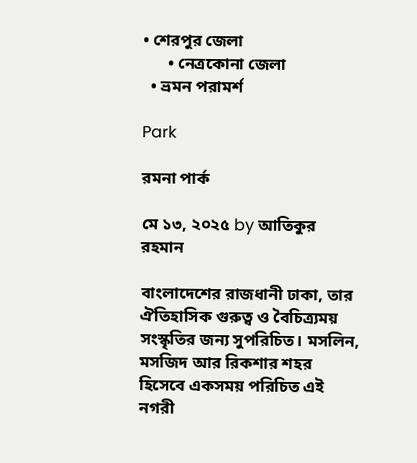• শেরপুর জেলা
      • নেত্রকোনা জেলা
  • ভ্রমন পরামর্শ

Park

রমনা পার্ক

মে ১৩, ২০২৫ by আতিকুর রহমান

বাংলাদেশের রাজধানী ঢাকা, তার ঐতিহাসিক গুরুত্ব ও বৈচিত্র্যময় সংস্কৃতির জন্য সুপরিচিত। মসলিন, মসজিদ আর রিকশার শহর হিসেবে একসময় পরিচিত এই নগরী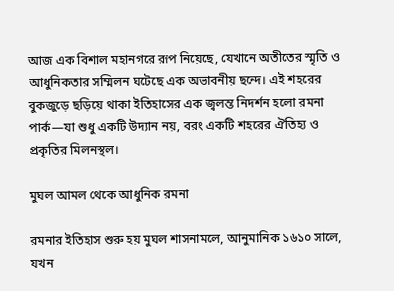আজ এক বিশাল মহানগরে রূপ নিয়েছে, যেখানে অতীতের স্মৃতি ও আধুনিকতার সম্মিলন ঘটেছে এক অভাবনীয় ছন্দে। এই শহরের বুকজুড়ে ছড়িয়ে থাকা ইতিহাসের এক জ্বলন্ত নিদর্শন হলো রমনা পার্ক—যা শুধু একটি উদ্যান নয়, বরং একটি শহরের ঐতিহ্য ও প্রকৃতির মিলনস্থল।

মুঘল আমল থেকে আধুনিক রমনা

রমনার ইতিহাস শুরু হয় মুঘল শাসনামলে, আনুমানিক ১৬১০ সালে, যখন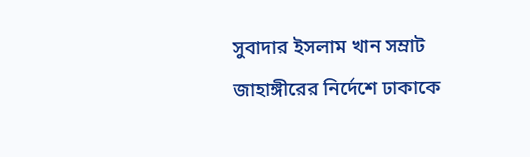সুবাদার ইসলাম খান সম্রাট জাহাঙ্গীরের নির্দেশে ঢাকাকে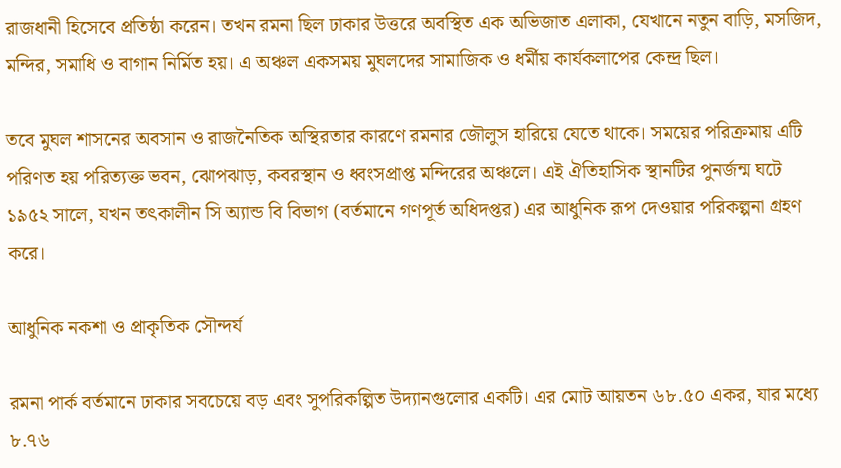রাজধানী হিসেবে প্রতিষ্ঠা করেন। তখন রমনা ছিল ঢাকার উত্তরে অবস্থিত এক অভিজাত এলাকা, যেখানে নতুন বাড়ি, মসজিদ, মন্দির, সমাধি ও বাগান নির্মিত হয়। এ অঞ্চল একসময় মুঘলদের সামাজিক ও ধর্মীয় কার্যকলাপের কেন্দ্র ছিল।

তবে মুঘল শাসনের অবসান ও রাজনৈতিক অস্থিরতার কারণে রমনার জৌলুস হারিয়ে যেতে থাকে। সময়ের পরিক্রমায় এটি পরিণত হয় পরিত্যক্ত ভবন, ঝোপঝাড়, কবরস্থান ও ধ্বংসপ্রাপ্ত মন্দিরের অঞ্চলে। এই ঐতিহাসিক স্থানটির পুনর্জন্ম ঘটে ১৯৫২ সালে, যখন তৎকালীন সি অ্যান্ড বি বিভাগ (বর্তমানে গণপূর্ত অধিদপ্তর) এর আধুনিক রূপ দেওয়ার পরিকল্পনা গ্রহণ করে।

আধুনিক নকশা ও প্রাকৃতিক সৌন্দর্য

রমনা পার্ক বর্তমানে ঢাকার সবচেয়ে বড় এবং সুপরিকল্পিত উদ্যানগুলোর একটি। এর মোট আয়তন ৬৮.৫০ একর, যার মধ্যে ৮.৭৬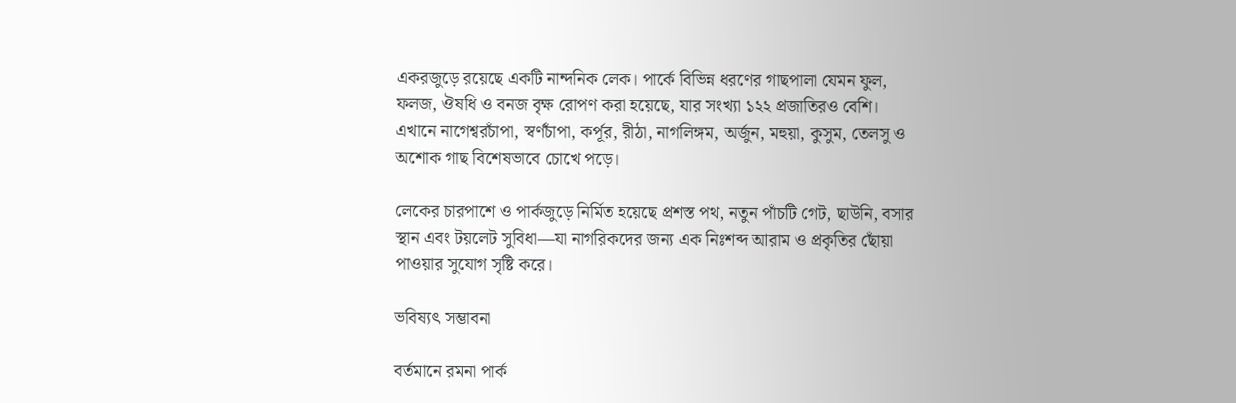একরজুড়ে রয়েছে একটি নান্দনিক লেক। পার্কে বিভিন্ন ধরণের গাছপালা যেমন ফুল, ফলজ, ঔষধি ও বনজ বৃক্ষ রোপণ করা হয়েছে, যার সংখ্যা ১২২ প্রজাতিরও বেশি। এখানে নাগেশ্বরচাঁপা, স্বর্ণচাঁপা, কর্পূর, রীঠা, নাগলিঙ্গম, অর্জুন, মহুয়া, কুসুম, তেলসু ও অশোক গাছ বিশেষভাবে চোখে পড়ে।

লেকের চারপাশে ও পার্কজুড়ে নির্মিত হয়েছে প্রশস্ত পথ, নতুন পাঁচটি গেট, ছাউনি, বসার স্থান এবং টয়লেট সুবিধা—যা নাগরিকদের জন্য এক নিঃশব্দ আরাম ও প্রকৃতির ছোঁয়া পাওয়ার সুযোগ সৃষ্টি করে।

ভবিষ্যৎ সম্ভাবনা

বর্তমানে রমনা পার্ক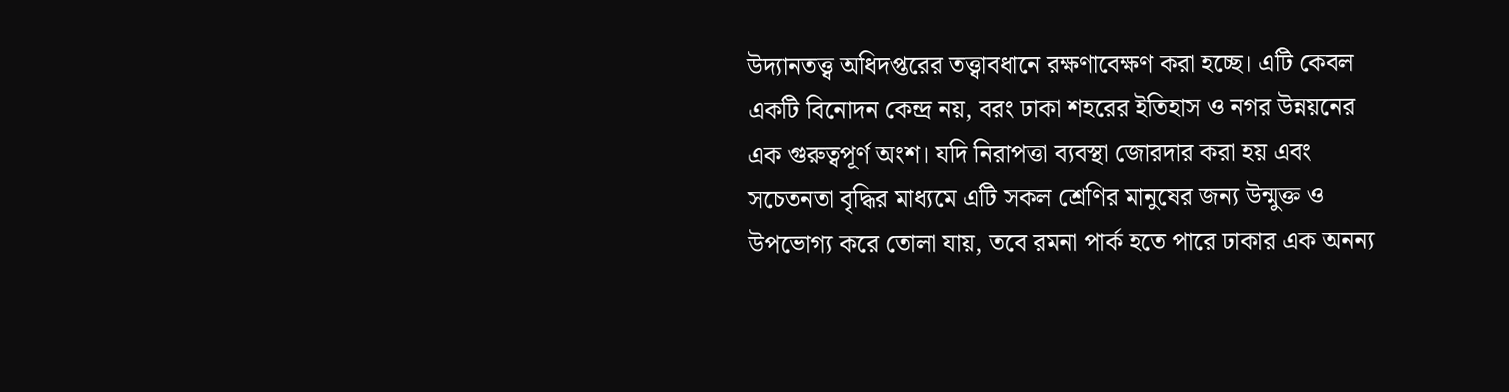উদ্যানতত্ত্ব অধিদপ্তরের তত্ত্বাবধানে রক্ষণাবেক্ষণ করা হচ্ছে। এটি কেবল একটি বিনোদন কেন্দ্র নয়, বরং ঢাকা শহরের ইতিহাস ও নগর উন্নয়নের এক গুরুত্বপূর্ণ অংশ। যদি নিরাপত্তা ব্যবস্থা জোরদার করা হয় এবং সচেতনতা বৃদ্ধির মাধ্যমে এটি সকল শ্রেণির মানুষের জন্য উন্মুক্ত ও উপভোগ্য করে তোলা যায়, তবে রমনা পার্ক হতে পারে ঢাকার এক অনন্য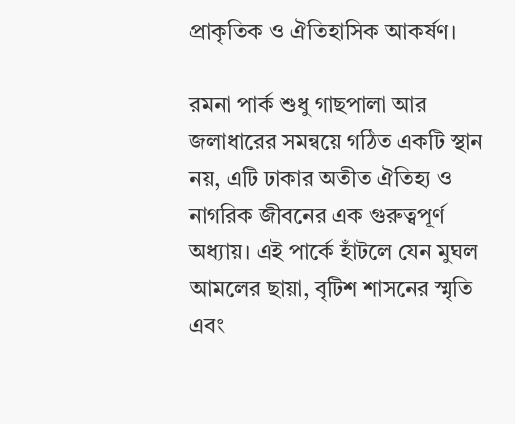প্রাকৃতিক ও ঐতিহাসিক আকর্ষণ।

রমনা পার্ক শুধু গাছপালা আর জলাধারের সমন্বয়ে গঠিত একটি স্থান নয়, এটি ঢাকার অতীত ঐতিহ্য ও নাগরিক জীবনের এক গুরুত্বপূর্ণ অধ্যায়। এই পার্কে হাঁটলে যেন মুঘল আমলের ছায়া, বৃটিশ শাসনের স্মৃতি এবং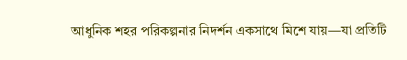আধুনিক শহর পরিকল্পনার নিদর্শন একসাথে মিশে যায়—যা প্রতিটি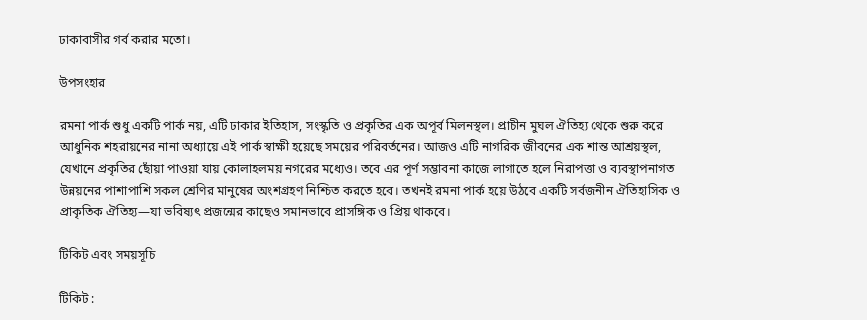ঢাকাবাসীর গর্ব করার মতো।

উপসংহার

রমনা পার্ক শুধু একটি পার্ক নয়, এটি ঢাকার ইতিহাস, সংস্কৃতি ও প্রকৃতির এক অপূর্ব মিলনস্থল। প্রাচীন মুঘল ঐতিহ্য থেকে শুরু করে আধুনিক শহরায়নের নানা অধ্যায়ে এই পার্ক স্বাক্ষী হয়েছে সময়ের পরিবর্তনের। আজও এটি নাগরিক জীবনের এক শান্ত আশ্রয়স্থল, যেখানে প্রকৃতির ছোঁয়া পাওয়া যায় কোলাহলময় নগরের মধ্যেও। তবে এর পূর্ণ সম্ভাবনা কাজে লাগাতে হলে নিরাপত্তা ও ব্যবস্থাপনাগত উন্নয়নের পাশাপাশি সকল শ্রেণির মানুষের অংশগ্রহণ নিশ্চিত করতে হবে। তখনই রমনা পার্ক হয়ে উঠবে একটি সর্বজনীন ঐতিহাসিক ও প্রাকৃতিক ঐতিহ্য—যা ভবিষ্যৎ প্রজন্মের কাছেও সমানভাবে প্রাসঙ্গিক ও প্রিয় থাকবে।

টিকিট এবং সময়সূচি

টিকিট :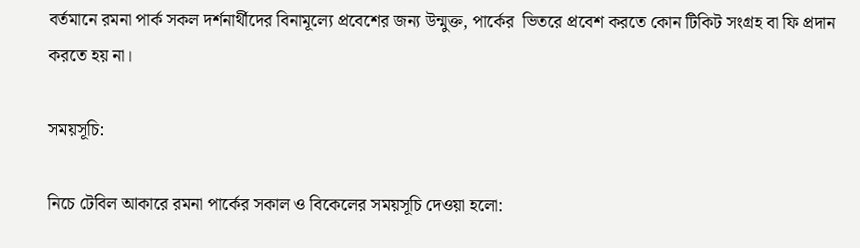বর্তমানে রমনা পার্ক সকল দর্শনার্থীদের বিনামূল্যে প্রবেশের জন্য উন্মুক্ত, পার্কের  ভিতরে প্রবেশ করতে কোন টিকিট সংগ্রহ বা ফি প্রদান করতে হয় না।

সময়সূচি:

নিচে টেবিল আকারে রমনা পার্কের সকাল ও বিকেলের সময়সূচি দেওয়া হলো: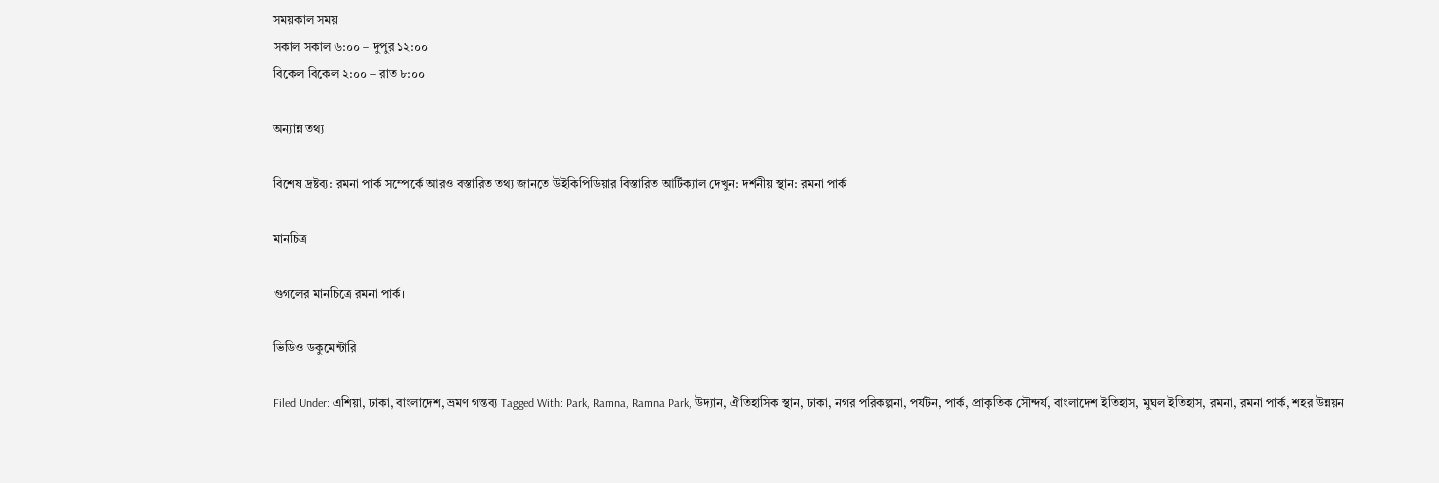সময়কাল সময়
সকাল সকাল ৬:০০ – দুপুর ১২:০০
বিকেল বিকেল ২:০০ – রাত ৮:০০

অন্যান্ন তথ্য

বিশেষ দ্রষ্টব্য: রমনা পার্ক সম্পের্কে আরও বস্তারিত তথ্য জানতে উইকিপিডিয়ার বিস্তারিত আর্টিক্যাল দেখুন: দর্শনীয় স্থান: রমনা পার্ক

মানচিত্র

গুগলের মানচিত্রে রমনা পার্ক।

ভিডিও ডকুমেন্টারি

Filed Under: এশিয়া, ঢাকা, বাংলাদেশ, ভ্রমণ গন্তব্য Tagged With: Park, Ramna, Ramna Park, উদ্যান, ঐতিহাসিক স্থান, ঢাকা, নগর পরিকল্পনা, পর্যটন, পার্ক, প্রাকৃতিক সৌন্দর্য, বাংলাদেশ ইতিহাস, মুঘল ইতিহাস, রমনা, রমনা পার্ক, শহর উন্নয়ন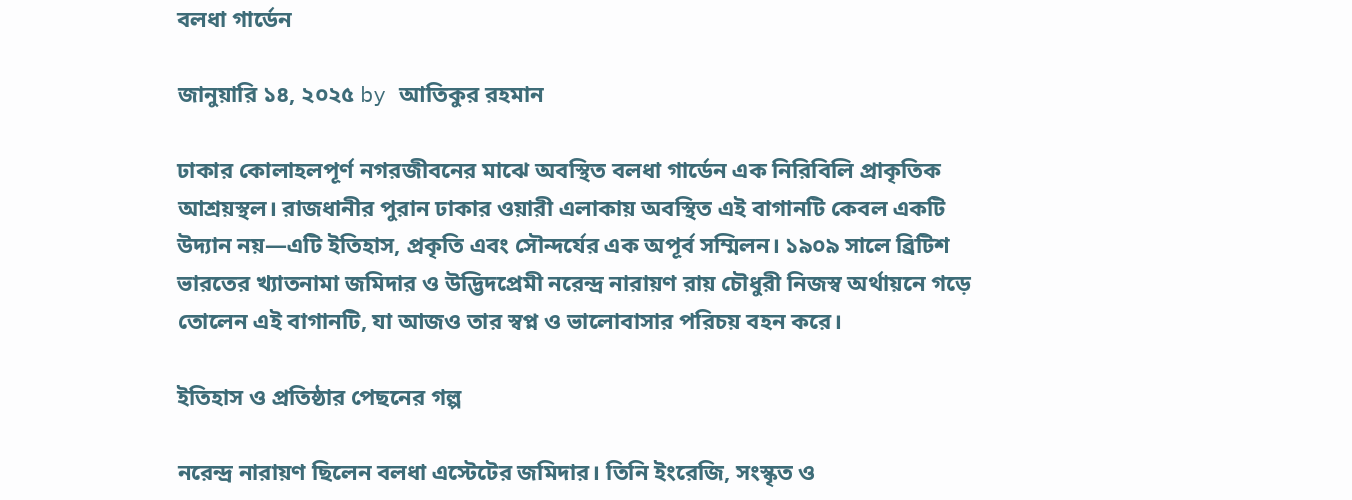বলধা গার্ডেন

জানুয়ারি ১৪, ২০২৫ by আতিকুর রহমান

ঢাকার কোলাহলপূর্ণ নগরজীবনের মাঝে অবস্থিত বলধা গার্ডেন এক নিরিবিলি প্রাকৃতিক আশ্রয়স্থল। রাজধানীর পুরান ঢাকার ওয়ারী এলাকায় অবস্থিত এই বাগানটি কেবল একটি উদ্যান নয়—এটি ইতিহাস, প্রকৃতি এবং সৌন্দর্যের এক অপূর্ব সম্মিলন। ১৯০৯ সালে ব্রিটিশ ভারতের খ্যাতনামা জমিদার ও উদ্ভিদপ্রেমী নরেন্দ্র নারায়ণ রায় চৌধুরী নিজস্ব অর্থায়নে গড়ে তোলেন এই বাগানটি, যা আজও তার স্বপ্ন ও ভালোবাসার পরিচয় বহন করে।

ইতিহাস ও প্রতিষ্ঠার পেছনের গল্প

নরেন্দ্র নারায়ণ ছিলেন বলধা এস্টেটের জমিদার। তিনি ইংরেজি, সংস্কৃত ও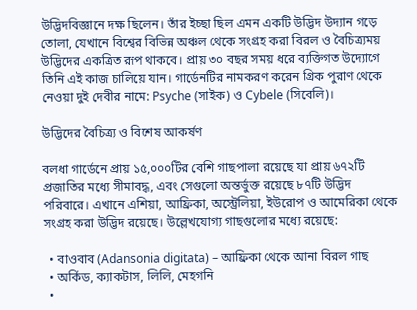উদ্ভিদবিজ্ঞানে দক্ষ ছিলেন। তাঁর ইচ্ছা ছিল এমন একটি উদ্ভিদ উদ্যান গড়ে তোলা, যেখানে বিশ্বের বিভিন্ন অঞ্চল থেকে সংগ্রহ করা বিরল ও বৈচিত্র্যময় উদ্ভিদের একত্রিত রূপ থাকবে। প্রায় ৩০ বছর সময় ধরে ব্যক্তিগত উদ্যোগে তিনি এই কাজ চালিয়ে যান। গার্ডেনটির নামকরণ করেন গ্রিক পুরাণ থেকে নেওয়া দুই দেবীর নামে: Psyche (সাইক) ও Cybele (সিবেলি)।

উদ্ভিদের বৈচিত্র্য ও বিশেষ আকর্ষণ

বলধা গার্ডেনে প্রায় ১৫,০০০টির বেশি গাছপালা রয়েছে যা প্রায় ৬৭২টি প্রজাতির মধ্যে সীমাবদ্ধ, এবং সেগুলো অন্তর্ভুক্ত রয়েছে ৮৭টি উদ্ভিদ পরিবারে। এখানে এশিয়া, আফ্রিকা, অস্ট্রেলিয়া, ইউরোপ ও আমেরিকা থেকে সংগ্রহ করা উদ্ভিদ রয়েছে। উল্লেখযোগ্য গাছগুলোর মধ্যে রয়েছে:

  • বাওবাব (Adansonia digitata) – আফ্রিকা থেকে আনা বিরল গাছ
  • অর্কিড, ক্যাকটাস, লিলি, মেহগনি
  •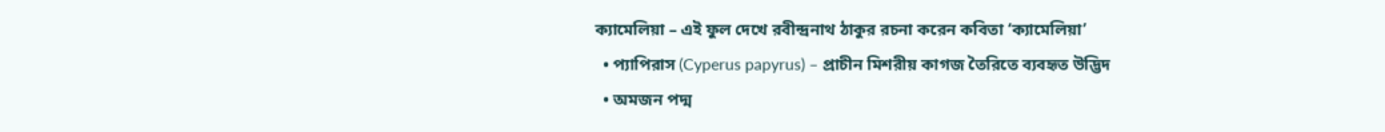ক্যামেলিয়া – এই ফুল দেখে রবীন্দ্রনাথ ঠাকুর রচনা করেন কবিতা ‘ক্যামেলিয়া’
  • প্যাপিরাস (Cyperus papyrus) – প্রাচীন মিশরীয় কাগজ তৈরিতে ব্যবহৃত উদ্ভিদ
  • অমজন পদ্ম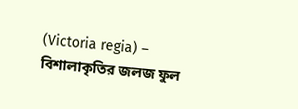(Victoria regia) – বিশালাকৃতির জলজ ফুল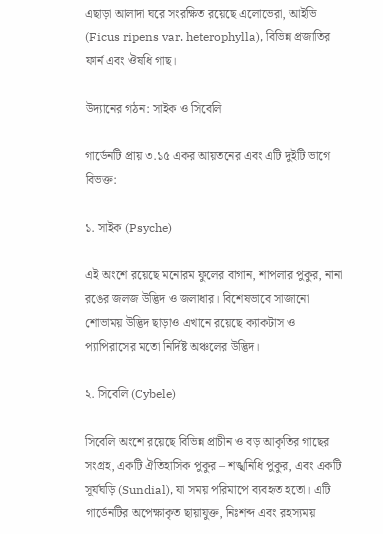এছাড়া আলাদা ঘরে সংরক্ষিত রয়েছে এলোভেরা, আইভি (Ficus ripens var. heterophylla), বিভিন্ন প্রজাতির ফার্ন এবং ঔষধি গাছ।

উদ্যানের গঠন: সাইক ও সিবেলি

গার্ডেনটি প্রায় ৩.১৫ একর আয়তনের এবং এটি দুইটি ভাগে বিভক্ত:

১. সাইক (Psyche)

এই অংশে রয়েছে মনোরম ফুলের বাগান, শাপলার পুকুর, নানা রঙের জলজ উদ্ভিদ ও জলাধার। বিশেষভাবে সাজানো শোভাময় উদ্ভিদ ছাড়াও এখানে রয়েছে ক্যাকটাস ও প্যাপিরাসের মতো নির্দিষ্ট অঞ্চলের উদ্ভিদ।

২. সিবেলি (Cybele)

সিবেলি অংশে রয়েছে বিভিন্ন প্রাচীন ও বড় আকৃতির গাছের সংগ্রহ, একটি ঐতিহাসিক পুকুর – শঙ্খনিধি পুকুর, এবং একটি সূর্যঘড়ি (Sundial), যা সময় পরিমাপে ব্যবহৃত হতো। এটি গার্ডেনটির অপেক্ষাকৃত ছায়াযুক্ত, নিঃশব্দ এবং রহস্যময়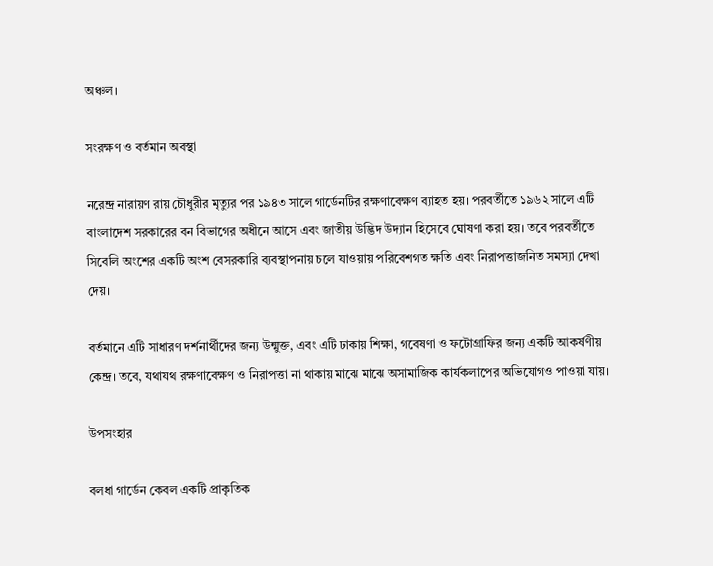অঞ্চল।

সংরক্ষণ ও বর্তমান অবস্থা

নরেন্দ্র নারায়ণ রায় চৌধুরীর মৃত্যুর পর ১৯৪৩ সালে গার্ডেনটির রক্ষণাবেক্ষণ ব্যাহত হয়। পরবর্তীতে ১৯৬২ সালে এটি বাংলাদেশ সরকারের বন বিভাগের অধীনে আসে এবং জাতীয় উদ্ভিদ উদ্যান হিসেবে ঘোষণা করা হয়। তবে পরবর্তীতে সিবেলি অংশের একটি অংশ বেসরকারি ব্যবস্থাপনায় চলে যাওয়ায় পরিবেশগত ক্ষতি এবং নিরাপত্তাজনিত সমস্যা দেখা দেয়।

বর্তমানে এটি সাধারণ দর্শনার্থীদের জন্য উন্মুক্ত, এবং এটি ঢাকায় শিক্ষা, গবেষণা ও ফটোগ্রাফির জন্য একটি আকর্ষণীয় কেন্দ্র। তবে, যথাযথ রক্ষণাবেক্ষণ ও নিরাপত্তা না থাকায় মাঝে মাঝে অসামাজিক কার্যকলাপের অভিযোগও পাওয়া যায়।

উপসংহার

বলধা গার্ডেন কেবল একটি প্রাকৃতিক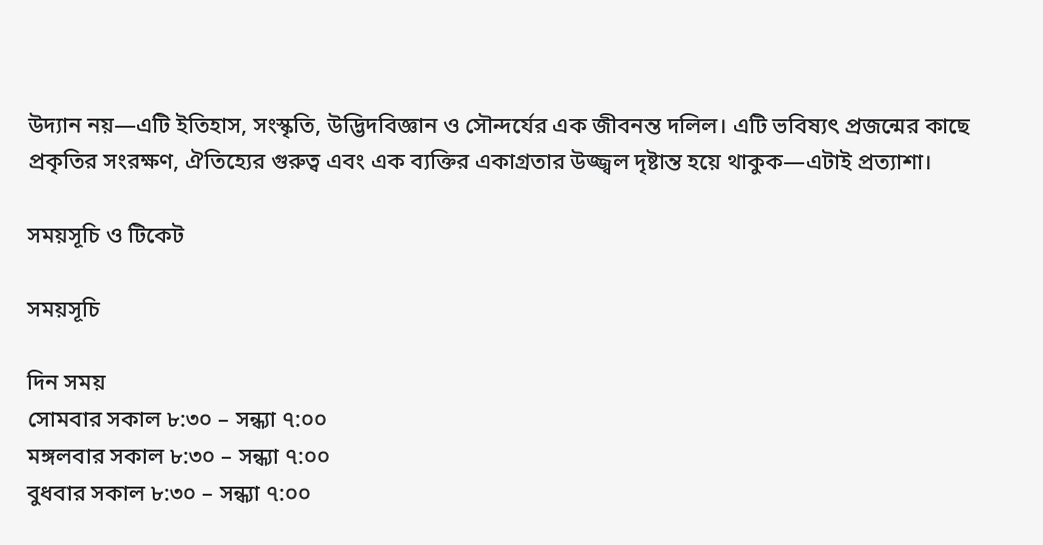উদ্যান নয়—এটি ইতিহাস, সংস্কৃতি, উদ্ভিদবিজ্ঞান ও সৌন্দর্যের এক জীবনন্ত দলিল। এটি ভবিষ্যৎ প্রজন্মের কাছে প্রকৃতির সংরক্ষণ, ঐতিহ্যের গুরুত্ব এবং এক ব্যক্তির একাগ্রতার উজ্জ্বল দৃষ্টান্ত হয়ে থাকুক—এটাই প্রত্যাশা।

সময়সূচি ও টিকেট

সময়সূচি

দিন সময়
সোমবার সকাল ৮:৩০ – সন্ধ্যা ৭:০০
মঙ্গলবার সকাল ৮:৩০ – সন্ধ্যা ৭:০০
বুধবার সকাল ৮:৩০ – সন্ধ্যা ৭:০০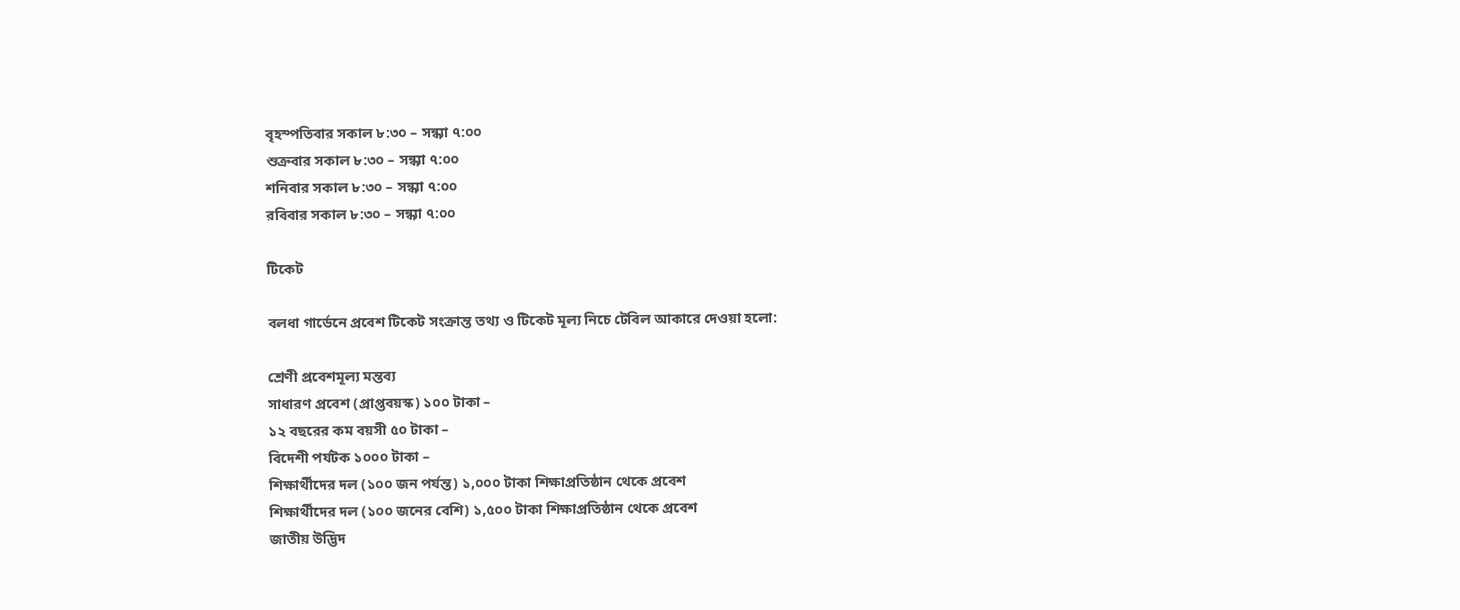বৃহস্পতিবার সকাল ৮:৩০ – সন্ধ্যা ৭:০০
শুক্রবার সকাল ৮:৩০ – সন্ধ্যা ৭:০০
শনিবার সকাল ৮:৩০ – সন্ধ্যা ৭:০০
রবিবার সকাল ৮:৩০ – সন্ধ্যা ৭:০০

টিকেট

বলধা গার্ডেনে প্রবেশ টিকেট সংক্রান্ত তথ্য ও টিকেট মূল্য নিচে টেবিল আকারে দেওয়া হলো:

শ্রেণী প্রবেশমূল্য মন্তব্য
সাধারণ প্রবেশ (প্রাপ্তবয়স্ক) ১০০ টাকা –
১২ বছরের কম বয়সী ৫০ টাকা –
বিদেশী পর্যটক ১০০০ টাকা –
শিক্ষার্থীদের দল (১০০ জন পর্যন্ত) ১,০০০ টাকা শিক্ষাপ্রতিষ্ঠান থেকে প্রবেশ
শিক্ষার্থীদের দল (১০০ জনের বেশি) ১,৫০০ টাকা শিক্ষাপ্রতিষ্ঠান থেকে প্রবেশ
জাতীয় উদ্ভিদ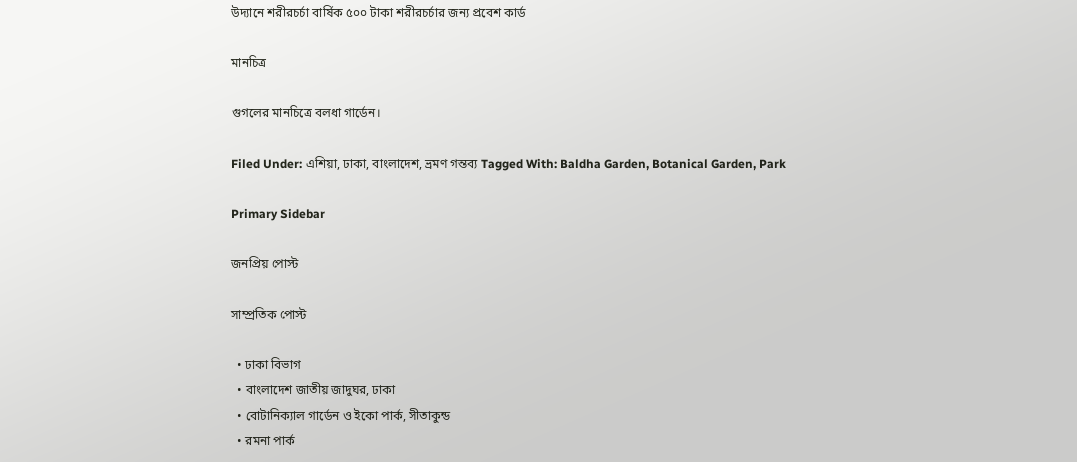উদ্যানে শরীরচর্চা বার্ষিক ৫০০ টাকা শরীরচর্চার জন্য প্রবেশ কার্ড

মানচিত্র

গুগলের মানচিত্রে বলধা গার্ডেন।

Filed Under: এশিয়া, ঢাকা, বাংলাদেশ, ভ্রমণ গন্তব্য Tagged With: Baldha Garden, Botanical Garden, Park

Primary Sidebar

জনপ্রিয় পোস্ট

সাম্প্রতিক পোস্ট

  • ঢাকা বিভাগ
  • বাংলাদেশ জাতীয় জাদুঘর, ঢাকা
  • বোটানিক্যাল গার্ডেন ও ইকো পার্ক, সীতাকুন্ড
  • রমনা পার্ক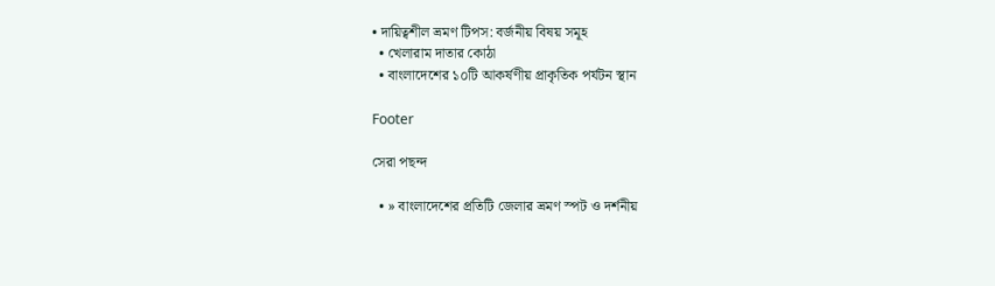• দায়িত্বশীল ভ্রমণ টিপস: বর্জনীয় বিষয় সমূহ
  • খেলারাম দাতার কোঠা
  • বাংলাদেশের ১০টি আকর্ষণীয় প্রাকৃতিক পর্যটন স্থান

Footer

সেরা পছন্দ

  • » বাংলাদেশের প্রতিটি জেলার ভ্রমণ স্পট ও দর্শনীয়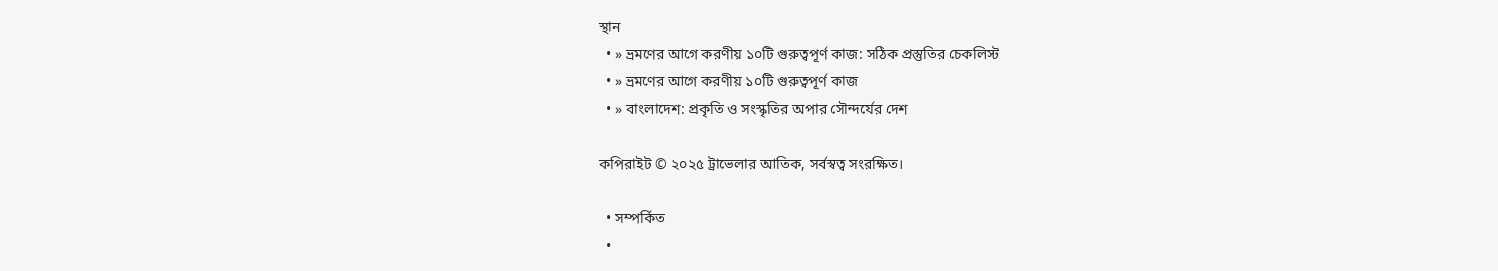স্থান
  • » ভ্রমণের আগে করণীয় ১০টি গুরুত্বপূর্ণ কাজ: সঠিক প্রস্তুতির চেকলিস্ট
  • » ভ্রমণের আগে করণীয় ১০টি গুরুত্বপূর্ণ কাজ
  • » বাংলাদেশ: প্রকৃতি ও সংস্কৃতির অপার সৌন্দর্যের দেশ

কপিরাইট © ২০২৫ ট্রাভেলার আতিক, সর্বস্বত্ব সংরক্ষিত।

  • সম্পর্কিত
  •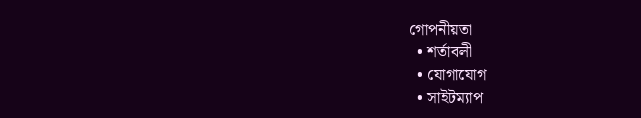গোপনীয়তা
  • শর্তাবলী
  • যোগাযোগ
  • সাইটম্যাপ